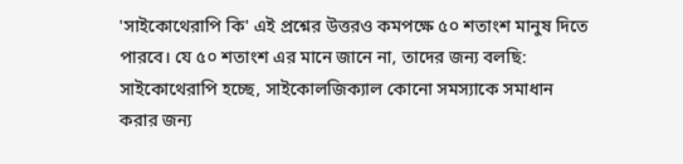'সাইকোথেরাপি কি' এই প্রশ্নের উত্তরও কমপক্ষে ৫০ শতাংশ মানুষ দিতে পারবে। যে ৫০ শতাংশ এর মানে জানে না, তাদের জন্য বলছি: সাইকোথেরাপি হচ্ছে, সাইকোলজিক্যাল কোনো সমস্যাকে সমাধান করার জন্য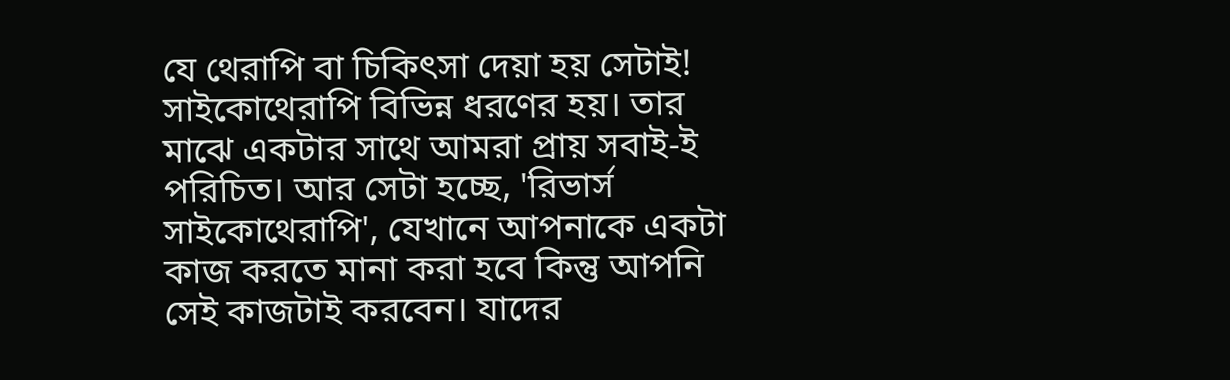যে থেরাপি বা চিকিৎসা দেয়া হয় সেটাই!
সাইকোথেরাপি বিভিন্ন ধরণের হয়। তার মাঝে একটার সাথে আমরা প্রায় সবাই-ই পরিচিত। আর সেটা হচ্ছে, 'রিভার্স সাইকোথেরাপি', যেখানে আপনাকে একটা কাজ করতে মানা করা হবে কিন্তু আপনি সেই কাজটাই করবেন। যাদের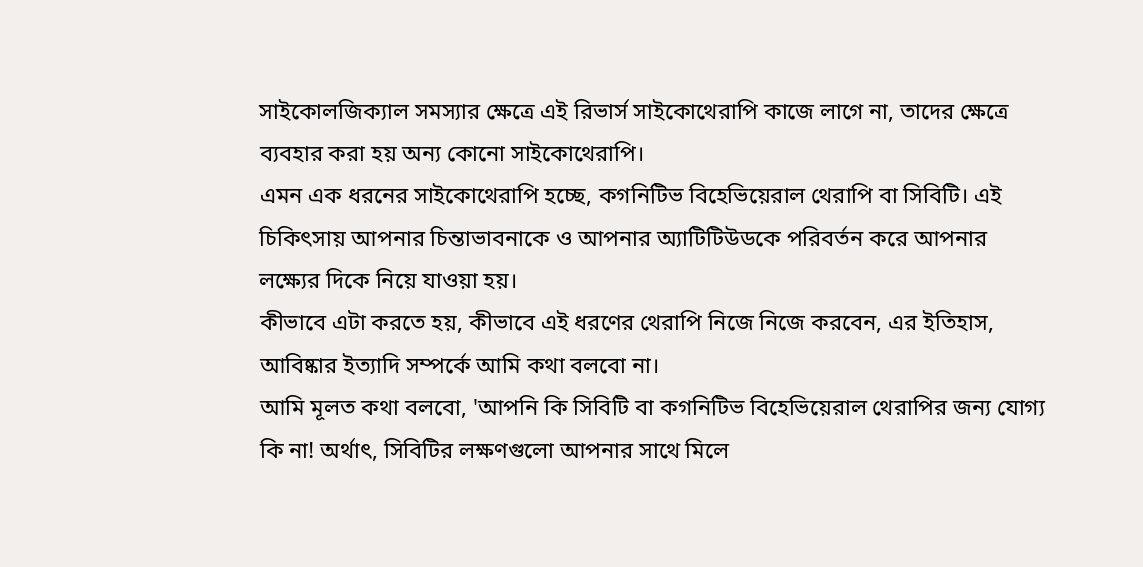সাইকোলজিক্যাল সমস্যার ক্ষেত্রে এই রিভার্স সাইকোথেরাপি কাজে লাগে না, তাদের ক্ষেত্রে ব্যবহার করা হয় অন্য কোনো সাইকোথেরাপি।
এমন এক ধরনের সাইকোথেরাপি হচ্ছে, কগনিটিভ বিহেভিয়েরাল থেরাপি বা সিবিটি। এই চিকিৎসায় আপনার চিন্তাভাবনাকে ও আপনার অ্যাটিটিউডকে পরিবর্তন করে আপনার লক্ষ্যের দিকে নিয়ে যাওয়া হয়।
কীভাবে এটা করতে হয়, কীভাবে এই ধরণের থেরাপি নিজে নিজে করবেন, এর ইতিহাস, আবিষ্কার ইত্যাদি সম্পর্কে আমি কথা বলবো না।
আমি মূলত কথা বলবো, 'আপনি কি সিবিটি বা কগনিটিভ বিহেভিয়েরাল থেরাপির জন্য যোগ্য কি না! অর্থাৎ, সিবিটির লক্ষণগুলো আপনার সাথে মিলে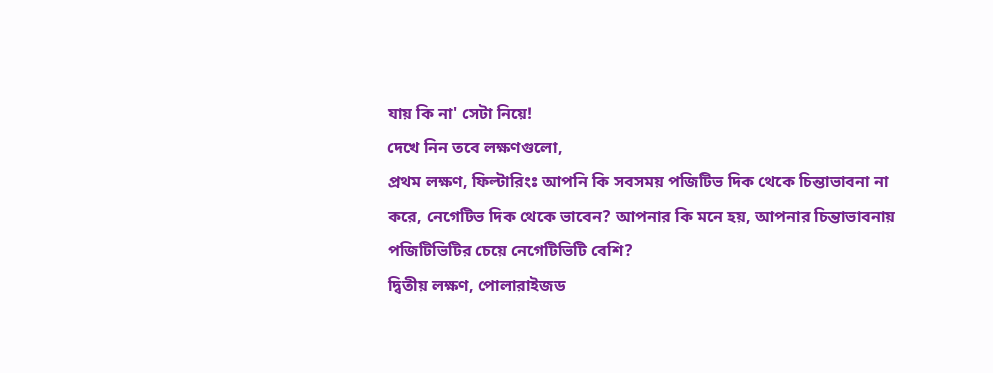যায় কি না' সেটা নিয়ে!
দেখে নিন তবে লক্ষণগুলো,
প্রথম লক্ষণ, ফিল্টারিংঃ আপনি কি সবসময় পজিটিভ দিক থেকে চিন্তাভাবনা না করে, নেগেটিভ দিক থেকে ভাবেন? আপনার কি মনে হয়, আপনার চিন্তাভাবনায় পজিটিভিটির চেয়ে নেগেটিভিটি বেশি?
দ্বিতীয় লক্ষণ, পোলারাইজড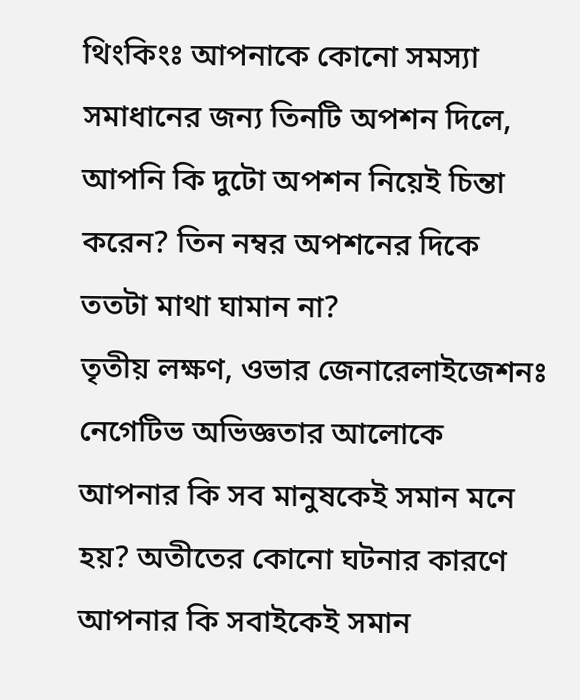থিংকিংঃ আপনাকে কোনো সমস্যা সমাধানের জন্য তিনটি অপশন দিলে, আপনি কি দুটো অপশন নিয়েই চিন্তা করেন? তিন নম্বর অপশনের দিকে ততটা মাথা ঘামান না?
তৃতীয় লক্ষণ, ওভার জেনারেলাইজেশনঃ নেগেটিভ অভিজ্ঞতার আলোকে আপনার কি সব মানুষকেই সমান মনে হয়? অতীতের কোনো ঘটনার কারণে আপনার কি সবাইকেই সমান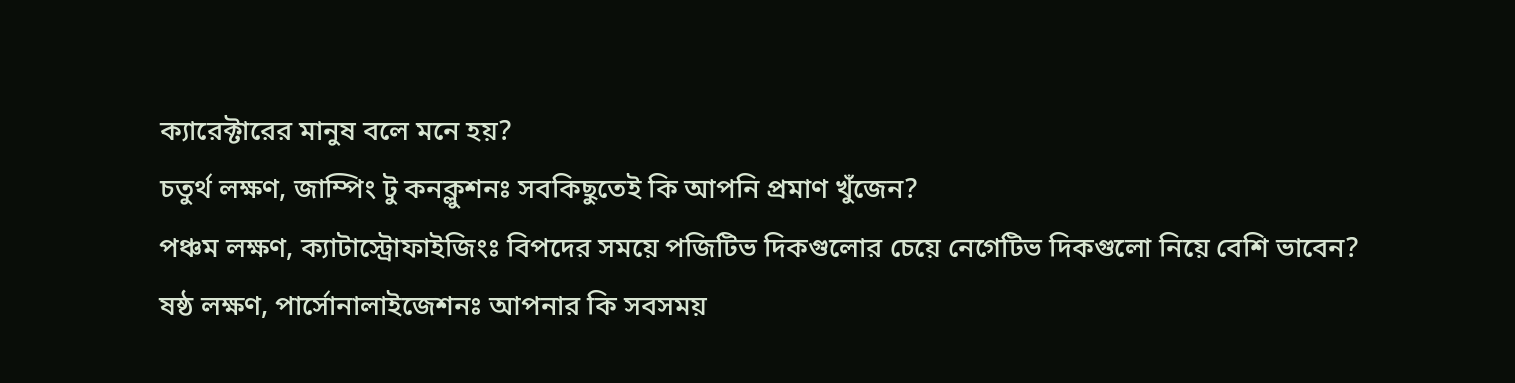ক্যারেক্টারের মানুষ বলে মনে হয়?
চতুর্থ লক্ষণ, জাম্পিং টু কনক্লুশনঃ সবকিছুতেই কি আপনি প্রমাণ খুঁজেন?
পঞ্চম লক্ষণ, ক্যাটাস্ট্রোফাইজিংঃ বিপদের সময়ে পজিটিভ দিকগুলোর চেয়ে নেগেটিভ দিকগুলো নিয়ে বেশি ভাবেন?
ষষ্ঠ লক্ষণ, পার্সোনালাইজেশনঃ আপনার কি সবসময়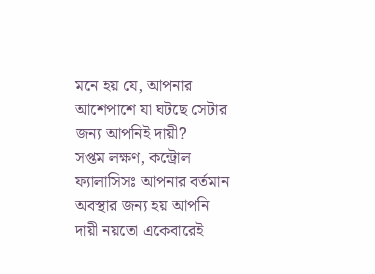মনে হয় যে, আপনার আশেপাশে যা ঘটছে সেটার জন্য আপনিই দায়ী?
সপ্তম লক্ষণ, কন্ট্রোল ফ্যালাসিসঃ আপনার বর্তমান অবস্থার জন্য হয় আপনি দায়ী নয়তো একেবারেই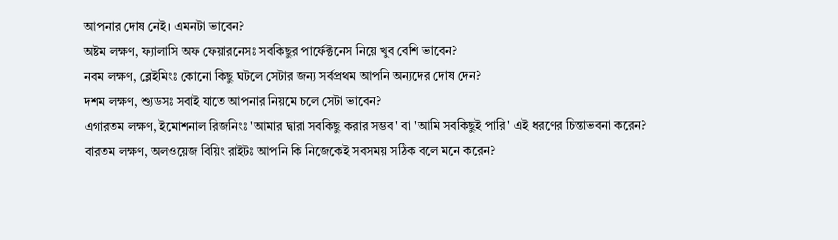আপনার দোষ নেই। এমনটা ভাবেন?
অষ্টম লক্ষণ, ফ্যালাসি অফ ফেয়ারনেসঃ সবকিছুর পার্ফেক্টনেস নিয়ে খুব বেশি ভাবেন?
নবম লক্ষণ, ব্লেইমিংঃ কোনো কিছু ঘটলে সেটার জন্য সর্বপ্রথম আপনি অন্যদের দোষ দেন?
দশম লক্ষণ, শ্যুডসঃ সবাই যাতে আপনার নিয়মে চলে সেটা ভাবেন?
এগারতম লক্ষণ, ইমোশনাল রিজনিংঃ 'আমার দ্বারা সবকিছু করার সম্ভব' বা 'আমি সবকিছুই পারি' এই ধরণের চিন্তাভবনা করেন?
বারতম লক্ষণ, অলওয়েজ বিয়িং রাইটঃ আপনি কি নিজেকেই সবসময় সঠিক বলে মনে করেন?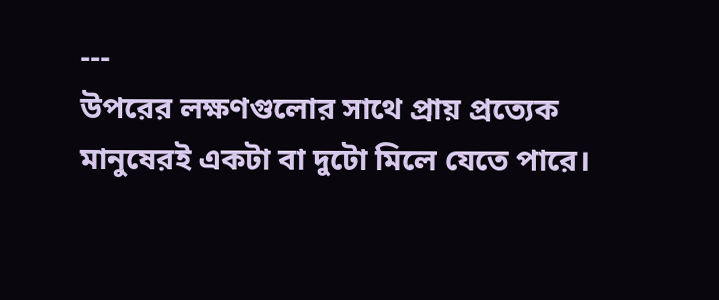---
উপরের লক্ষণগুলোর সাথে প্রায় প্রত্যেক মানুষেরই একটা বা দুটো মিলে যেতে পারে।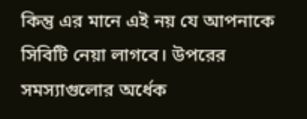কিন্তু এর মানে এই নয় যে আপনাকে সিবিটি নেয়া লাগবে। উপরের সমস্যাগুলোর অর্ধেক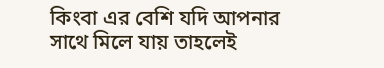কিংবা এর বেশি যদি আপনার সাথে মিলে যায় তাহলেই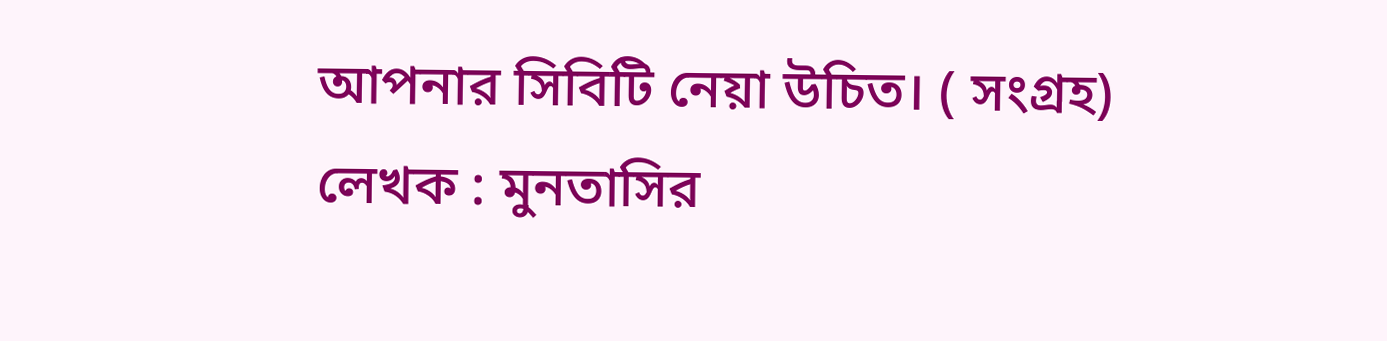আপনার সিবিটি নেয়া উচিত। ( সংগ্রহ)
লেখক : মুনতাসির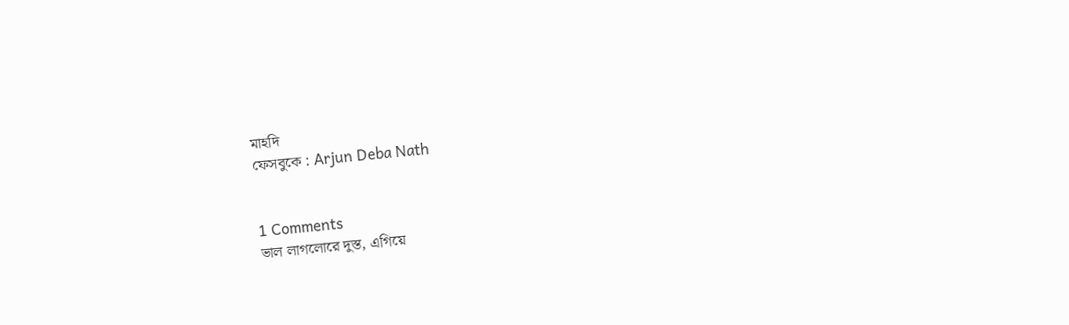মাহদি
ফেসবুকে : Arjun Deba Nath


1 Comments
ভাল লাগলোরে দুস্ত, এগিয়ে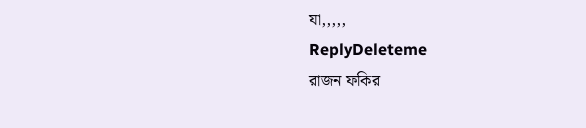যা,,,,,
ReplyDeleteme
রাজন ফকির